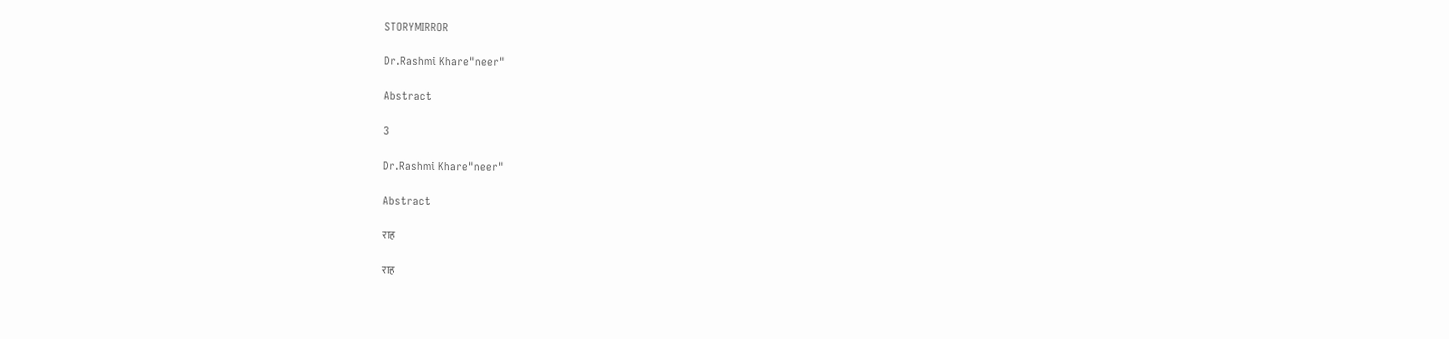STORYMIRROR

Dr.Rashmi Khare"neer"

Abstract

3

Dr.Rashmi Khare"neer"

Abstract

राह

राह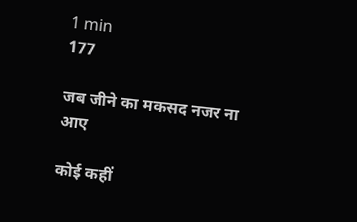1 min
177

जब जीने का मकसद नजर ना आए

कोई कहीं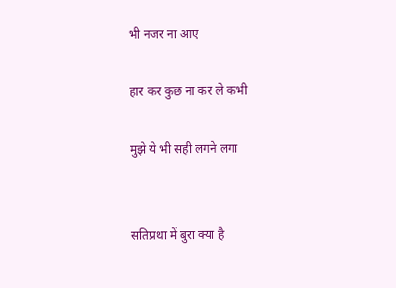भी नजर ना आए

हार कर कुछ ना कर ले कभी

मुझे ये भी सही लगने लगा


सतिप्रथा में बुरा क्या है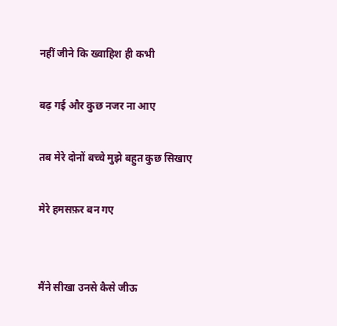नहीं जीने कि ख्वाहिश ही कभी

बढ़ गई और कुछ नजर ना आए

तब मेरे दोनों बच्चे मुझे बहुत कुछ सिखाए

मेरे हमसफ़र बन गए


मैंने सीखा उनसे कैसे जीऊ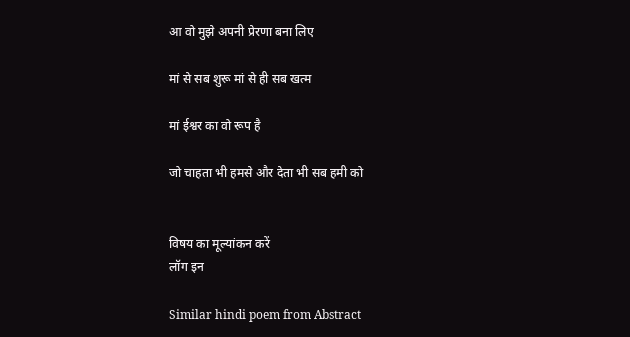आ वो मुझे अपनी प्रेरणा बना लिए

मां से सब शुरू मां से ही सब खत्म

मां ईश्वर का वो रूप है

जो चाहता भी हमसे और देता भी सब हमी को


विषय का मूल्यांकन करें
लॉग इन

Similar hindi poem from Abstract